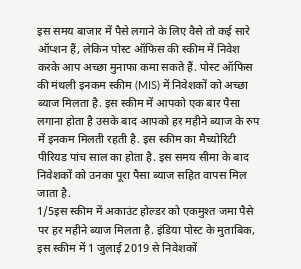इस समय बाजार में पैसे लगाने के लिए वैसे तो कई सारे ऑप्शन हैं, लेकिन पोस्ट ऑफिस की स्कीम में निवेश करके आप अच्छा मुनाफा कमा सकते हैं. पोस्ट ऑफिस की मंथली इनकम स्कीम (MIS) में निवेशकों को अच्छा ब्याज मिलता है. इस स्कीम में आपको एक बार पैसा लगाना होता है उसके बाद आपको हर महीने ब्याज के रुप में इनकम मिलती रहती है. इस स्कीम का मैच्योरिटी पीरियड पांच साल का होता है. इस समय सीमा के बाद निवेशकों को उनका पूरा पैसा ब्याज सहित वापस मिल जाता है.
1/5इस स्कीम में अकाउंट होल्डर को एकमुश्त जमा पैसे पर हर महीने ब्याज मिलता है. इंडिया पोस्ट के मुताबिक, इस स्कीम में 1 जुलाई 2019 से निवेशकों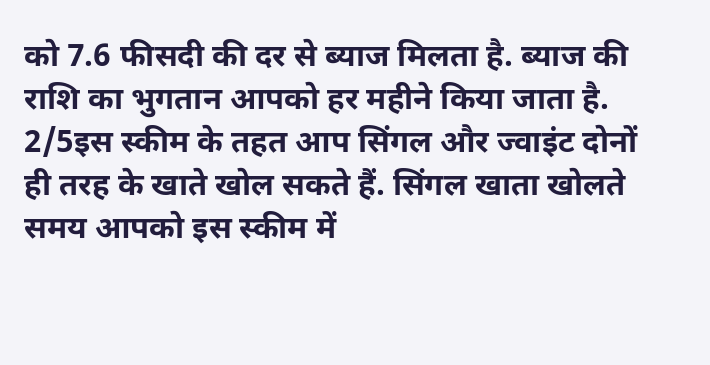को 7.6 फीसदी की दर से ब्याज मिलता है. ब्याज की राशि का भुगतान आपको हर महीने किया जाता है.
2/5इस स्कीम के तहत आप सिंगल और ज्वाइंट दोनों ही तरह के खाते खोल सकते हैं. सिंगल खाता खोलते समय आपको इस स्कीम में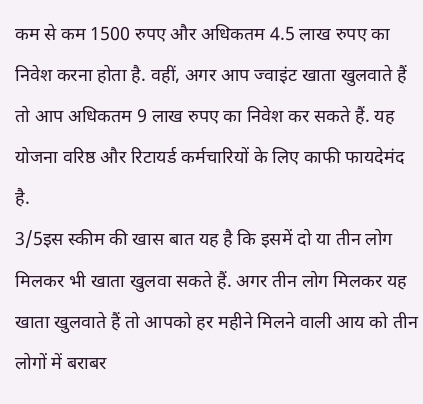कम से कम 1500 रुपए और अधिकतम 4.5 लाख रुपए का निवेश करना होता है. वहीं, अगर आप ज्वाइंट खाता खुलवाते हैं तो आप अधिकतम 9 लाख रुपए का निवेश कर सकते हैं. यह योजना वरिष्ठ और रिटायर्ड कर्मचारियों के लिए काफी फायदेमंद है.
3/5इस स्कीम की खास बात यह है कि इसमें दो या तीन लोग मिलकर भी खाता खुलवा सकते हैं. अगर तीन लोग मिलकर यह खाता खुलवाते हैं तो आपको हर महीने मिलने वाली आय को तीन लोगों में बराबर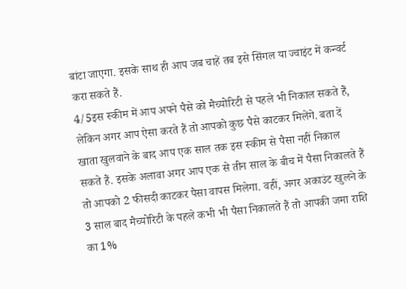बांटा जाएगा. इसके साथ ही आप जब चाहें तब इसे सिंगल या ज्वाइंट में कन्वर्ट करा सकते हैं.
4/5इस स्कीम में आप अपने पैसे को मैच्योरिटी से पहले भी निकाल सकते हैं, लेकिन अगर आप ऐसा करते हैं तो आपको कुछ पैसे काटकर मिलेंगे. बता दें खाता खुलवाने के बाद आप एक साल तक इस स्कीम से पैसा नहीं निकाल सकते हैं. इसके अलावा अगर आप एक से तीन साल के बीच में पैसा निकालते हैं तो आपको 2 फीसदी काटकर पैसा वापस मिलेगा. वहीं, अगर अकाउंट खुलने के 3 साल बाद मैच्योरिटी के पहले कभी भी पैसा निकालते हैं तो आपकी जमा राशि का 1%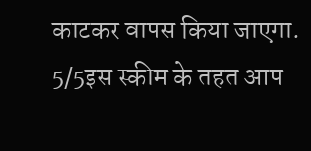काटकर वापस किया जाएगा.
5/5इस स्कीम के तहत आप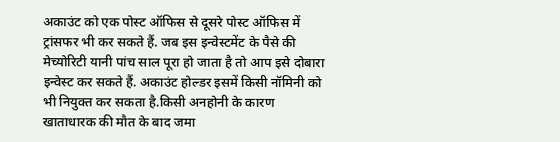अकाउंट को एक पोस्ट ऑफिस से दूसरे पोस्ट ऑफिस में ट्रांसफर भी कर सकते हैं. जब इस इन्वेस्टमेंट के पैसे की मेच्योरिटी यानी पांच साल पूरा हो जाता है तो आप इसे दोबारा इन्वेस्ट कर सकते हैं. अकाउंट होल्डर इसमें किसी नॉमिनी को भी नियुक्त कर सकता है.किसी अनहोनी के कारण खाताधारक की मौत के बाद जमा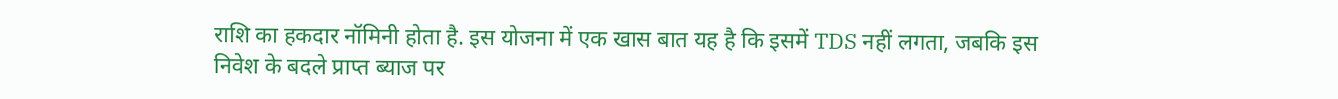राशि का हकदार नॉमिनी होता है. इस योजना में एक खास बात यह है कि इसमें TDS नहीं लगता, जबकि इस निवेश के बदले प्राप्त ब्याज पर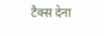टैक्स देना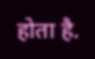होता है.